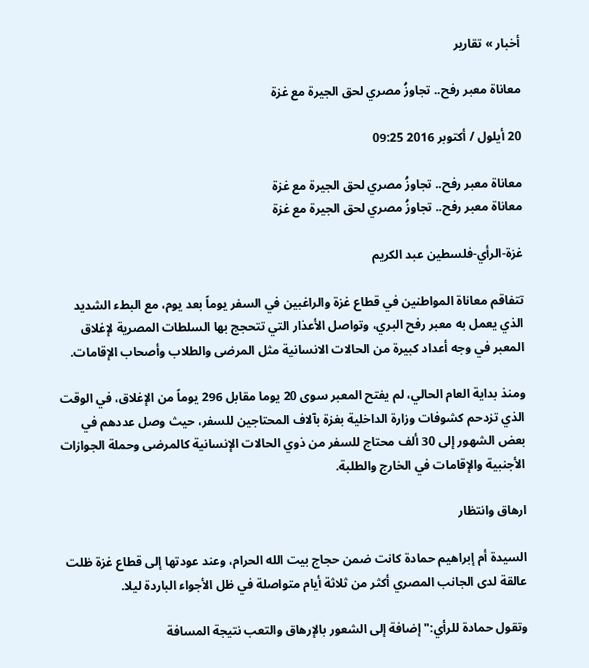أخبار » تقارير

معاناة معبر رفح.. تجاوزُ مصري لحق الجيرة مع غزة

20 أيلول / أكتوبر 2016 09:25

معاناة معبر رفح.. تجاوزُ مصري لحق الجيرة مع غزة
معاناة معبر رفح.. تجاوزُ مصري لحق الجيرة مع غزة

غزة-الرأي-فلسطين عبد الكريم

تتفاقم معاناة المواطنين في قطاع غزة والراغبين في السفر يوماً بعد يوم، مع البطء الشديد الذي يعمل به معبر رفح البري، وتواصل الأعذار التي تتحجج بها السلطات المصرية لإغلاق المعبر في وجه أعداد كبيرة من الحالات الانسانية مثل المرضى والطلاب وأصحاب الإقامات.

ومنذ بداية العام الحالي، لم يفتح المعبر سوى 20 يوما مقابل 296 يوماً من الإغلاق، في الوقت الذي تزدحم كشوفات وزارة الداخلية بغزة بآلاف المحتاجين للسفر، حيث وصل عددهم في بعض الشهور إلى 30 ألف محتاج للسفر من ذوي الحالات الإنسانية كالمرضى وحملة الجوازات الأجنبية والإقامات في الخارج والطلبة.

ارهاق وانتظار

السيدة أم إبراهيم حمادة كانت ضمن حجاج بيت الله الحرام، وعند عودتها إلى قطاع غزة ظلت عالقة لدى الجانب المصري أكثر من ثلاثة أيام متواصلة في ظل الأجواء الباردة ليلا.

وتقول حمادة للرأي:" إضافة إلى الشعور بالإرهاق والتعب نتيجة المسافة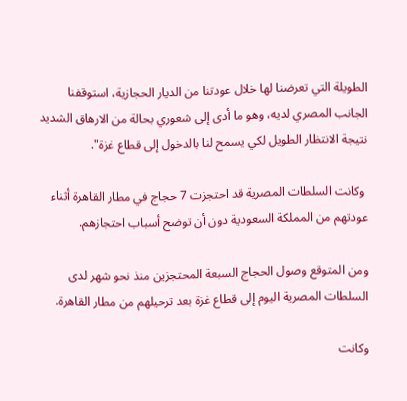الطويلة التي تعرضنا لها خلال عودتنا من الديار الحجازية، استوقفنا الجانب المصري لديه، وهو ما أدى إلى شعوري بحالة من الارهاق الشديد نتيجة الانتظار الطويل لكي يسمح لنا بالدخول إلى قطاع غزة".

 وكانت السلطات المصرية قد احتجزت 7 حجاج في مطار القاهرة أثناء عودتهم من المملكة السعودية دون أن توضح أسباب احتجازهم.

ومن المتوقع وصول الحجاج السبعة المحتجزين منذ نحو شهر لدى السلطات المصرية اليوم إلى قطاع غزة بعد ترحيلهم من مطار القاهرة.

وكانت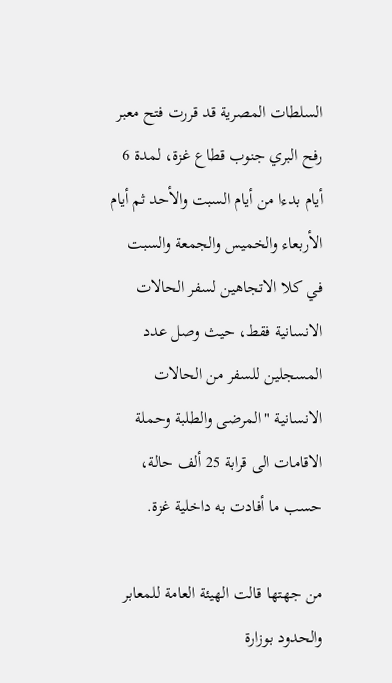السلطات المصرية قد قررت فتح معبر رفح البري جنوب قطاع غزة، لمدة 6 أيام بدءا من أيام السبت والأحد ثم أيام الأربعاء والخميس والجمعة والسبت في كلا الاتجاهين لسفر الحالات الانسانية فقط، حيث وصل عدد المسجلين للسفر من الحالات الانسانية "المرضى والطلبة وحملة الاقامات الى قرابة 25 ألف حالة، حسب ما أفادت به داخلية غزة.

من جهتها قالت الهيئة العامة للمعابر والحدود بوزارة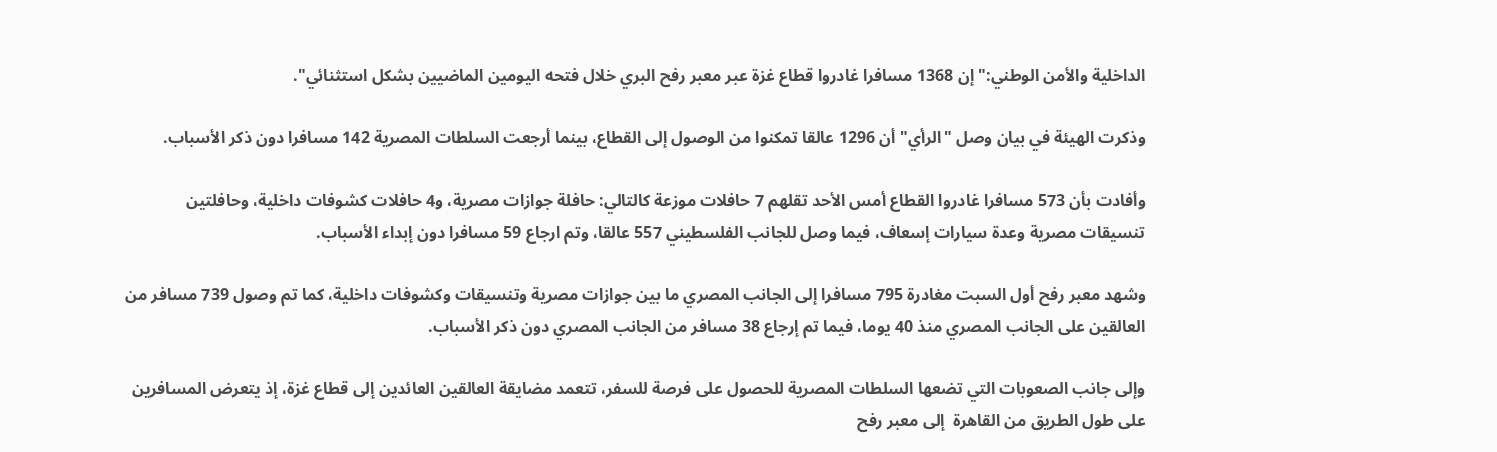الداخلية والأمن الوطني:" إن 1368 مسافرا غادروا قطاع غزة عبر معبر رفح البري خلال فتحه اليومين الماضيين بشكل استثنائي".

وذكرت الهيئة في بيان وصل "الرأي" أن 1296 عالقا تمكنوا من الوصول إلى القطاع، بينما أرجعت السلطات المصرية 142 مسافرا دون ذكر الأسباب.

وأفادت بأن 573 مسافرا غادروا القطاع أمس الأحد تقلهم 7 حافلات موزعة كالتالي: حافلة جوازات مصرية، و4 حافلات كشوفات داخلية، وحافلتين تنسيقات مصرية وعدة سيارات إسعاف، فيما وصل للجانب الفلسطيني 557 عالقا، وتم ارجاع 59 مسافرا دون إبداء الأسباب.

وشهد معبر رفح أول السبت مغادرة 795 مسافرا إلى الجانب المصري ما بين جوازات مصرية وتنسيقات وكشوفات داخلية، كما تم وصول 739 مسافر من العالقين على الجانب المصري منذ 40 يوما، فيما تم إرجاع 38 مسافر من الجانب المصري دون ذكر الأسباب.

وإلى جانب الصعوبات التي تضعها السلطات المصرية للحصول على فرصة للسفر، تتعمد مضايقة العالقين العائدين إلى قطاع غزة، إذ يتعرض المسافرين على طول الطريق من القاهرة  إلى معبر رفح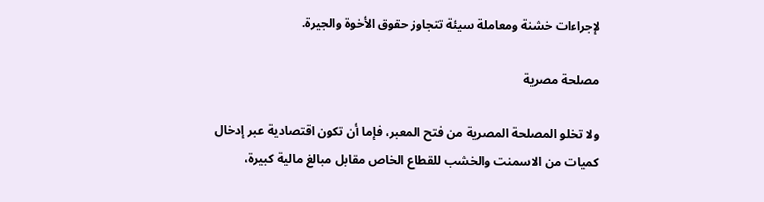لإجراءات خشنة ومعاملة سيئة تتجاوز حقوق الأخوة والجيرة.

مصلحة مصرية

ولا تخلو المصلحة المصرية من فتح المعبر، فإما أن تكون اقتصادية عبر إدخال كميات من الاسمنت والخشب للقطاع الخاص مقابل مبالغ مالية كبيرة،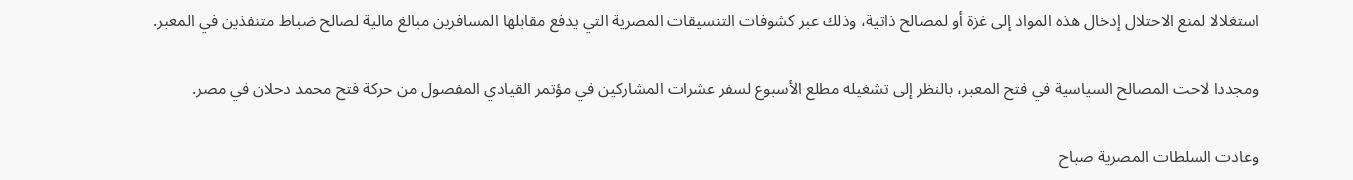استغلالا لمنع الاحتلال إدخال هذه المواد إلى غزة أو لمصالح ذاتية، وذلك عبر كشوفات التنسيقات المصرية التي يدفع مقابلها المسافرين مبالغ مالية لصالح ضباط متنفذين في المعبر.

ومجددا لاحت المصالح السياسية في فتح المعبر، بالنظر إلى تشغيله مطلع الأسبوع لسفر عشرات المشاركين في مؤتمر القيادي المفصول من حركة فتح محمد دحلان في مصر.

وعادت السلطات المصرية صباح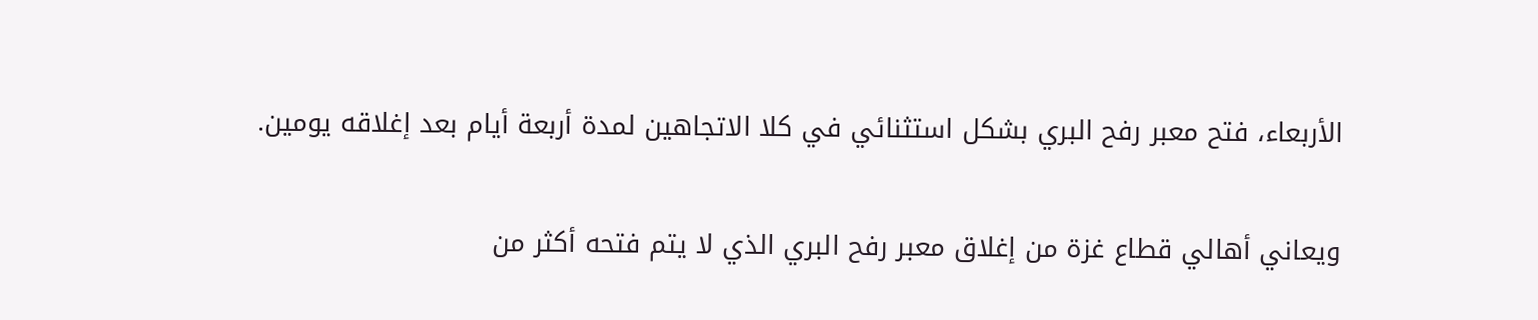الأربعاء، فتح معبر رفح البري بشكل استثنائي في كلا الاتجاهين لمدة أربعة أيام بعد إغلاقه يومين.

ويعاني أهالي قطاع غزة من إغلاق معبر رفح البري الذي لا يتم فتحه أكثر من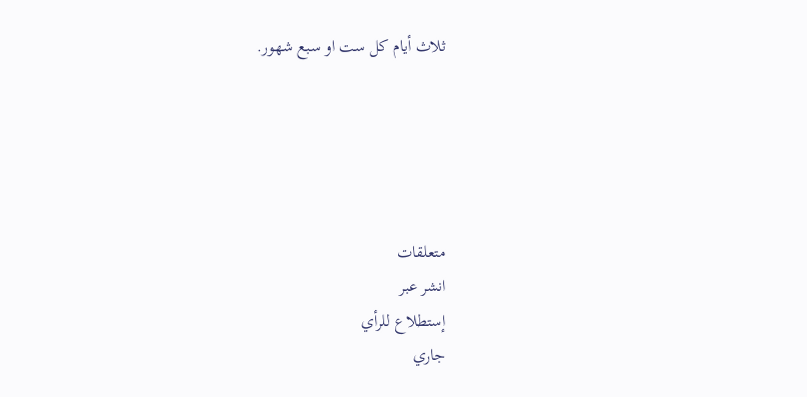ثلاث أيام كل ست او سبع شهور.





متعلقات
انشر عبر
إستطلاع للرأي
جاري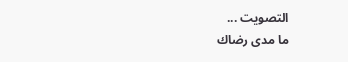التصويت ...
ما مدى رضاك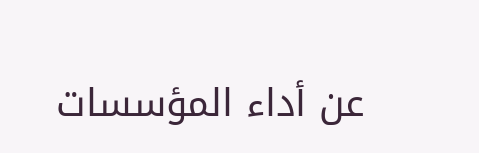عن أداء المؤسسات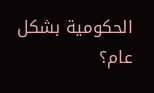الحكومية بشكل عام؟